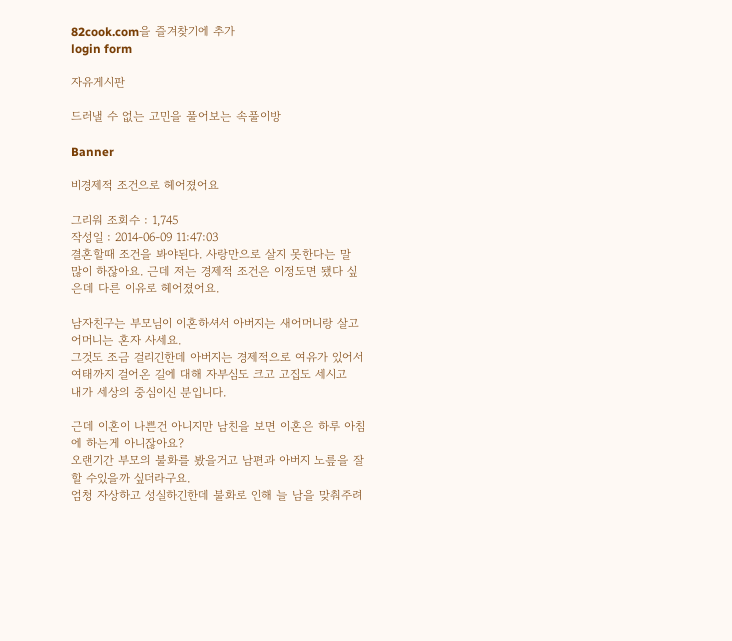82cook.com을 즐겨찾기에 추가
login form

자유게시판

드러낼 수 없는 고민을 풀어보는 속풀이방

Banner

비경제적 조건으로 헤어졌어요

그리워 조회수 : 1,745
작성일 : 2014-06-09 11:47:03
결혼할때 조건을 봐야된다. 사랑만으로 살지 못한다는 말 많이 하잖아요. 근데 저는 경제적 조건은 이정도면 됐다 싶은데 다른 이유로 헤어졌어요.

남자친구는 부모님이 이혼하셔서 아버지는 새어머니랑 살고
어머니는 혼자 사세요.
그것도 조금 걸리긴한데 아버지는 경제적으로 여유가 있어서 여태까지 걸어온 길에 대해 자부심도 크고 고집도 세시고
내가 세상의 중심이신 분입니다.

근데 이혼이 나쁜건 아니지만 남친을 보면 이혼은 하루 아침에 하는게 아니잖아요?
오랜기간 부모의 불화를 봤을거고 남편과 아버지 노릎을 잘할 수있을까 싶더라구요.
엄청 자상하고 성실하긴한데 불화로 인해 늘 남을 맞춰주려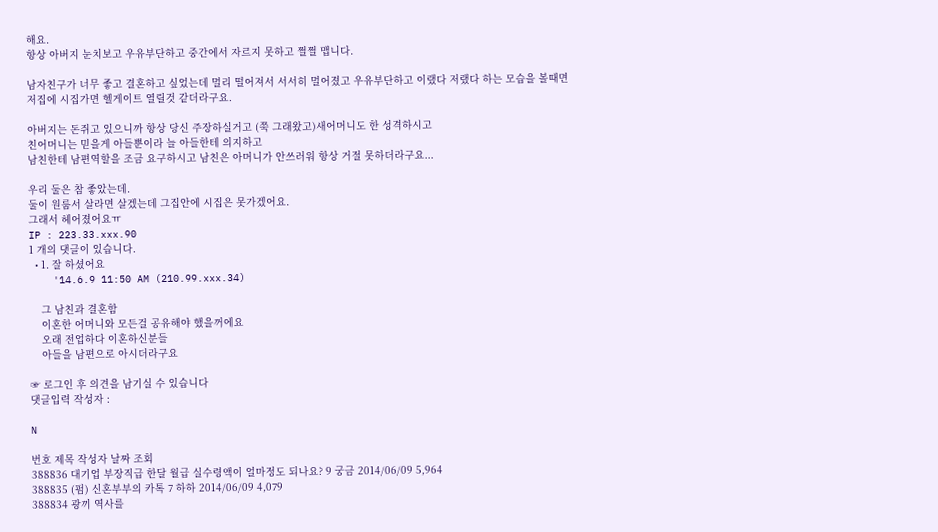해요.
항상 아버지 눈치보고 우유부단하고 중간에서 자르지 못하고 쩔쩔 맵니다.

남자친구가 너무 좋고 결혼하고 싶었는데 멀리 떨어져서 서서히 멀어졌고 우유부단하고 이랬다 저랬다 하는 모습을 볼때면
저집에 시집가면 헬게이트 열릴것 같더라구요.

아버지는 돈쥐고 있으니까 항상 당신 주장하실거고 (쭉 그래왔고)새어머니도 한 성격하시고
친어머니는 믿을게 아들뿐이라 늘 아들한테 의지하고
남친한테 남편역할을 조금 요구하시고 남친은 아머니가 안쓰러워 항상 거절 못하더라구요...

우리 둘은 참 좋았는데.
둘이 원룸서 살라면 살겠는데 그집안에 시집은 못가겠어요.
그래서 헤어졌어요ㅠ
IP : 223.33.xxx.90
1 개의 댓글이 있습니다.
  • 1. 잘 하셨어요
    '14.6.9 11:50 AM (210.99.xxx.34)

    그 남친과 결혼함
    이혼한 어머니와 모든걸 공유해야 했을꺼에요
    오래 전업하다 이혼하신분들
    아들을 남편으로 아시더라구요

☞ 로그인 후 의견을 남기실 수 있습니다
댓글입력 작성자 :

N

번호 제목 작성자 날짜 조회
388836 대기업 부장직급 한달 월급 실수령액이 얼마정도 되나요? 9 궁금 2014/06/09 5,964
388835 (펌) 신혼부부의 카톡 7 하하 2014/06/09 4,079
388834 광끼 역사를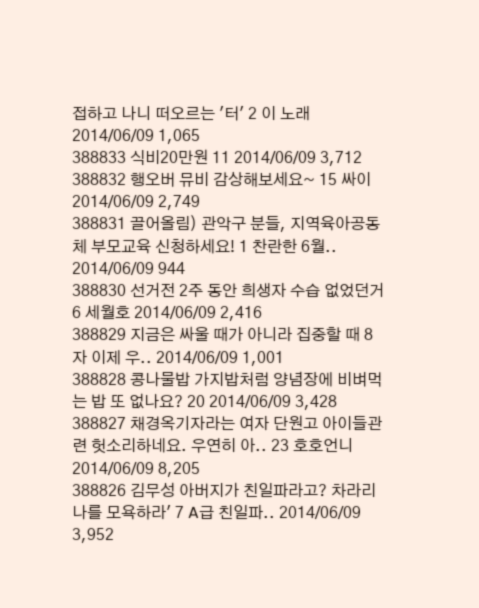접하고 나니 떠오르는 '터' 2 이 노래 2014/06/09 1,065
388833 식비20만원 11 2014/06/09 3,712
388832 행오버 뮤비 감상해보세요~ 15 싸이 2014/06/09 2,749
388831 끌어올림) 관악구 분들, 지역육아공동체 부모교육 신청하세요! 1 찬란한 6월.. 2014/06/09 944
388830 선거전 2주 동안 희생자 수습 없었던거 6 세월호 2014/06/09 2,416
388829 지금은 싸울 때가 아니라 집중할 때 8 자 이제 우.. 2014/06/09 1,001
388828 콩나물밥 가지밥처럼 양념장에 비벼먹는 밥 또 없나요? 20 2014/06/09 3,428
388827 채경옥기자라는 여자 단원고 아이들관련 헛소리하네요. 우연히 아.. 23 호호언니 2014/06/09 8,205
388826 김무성 아버지가 친일파라고? 차라리 나를 모욕하라' 7 A급 친일파.. 2014/06/09 3,952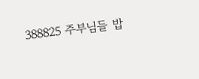388825 주부님들 밥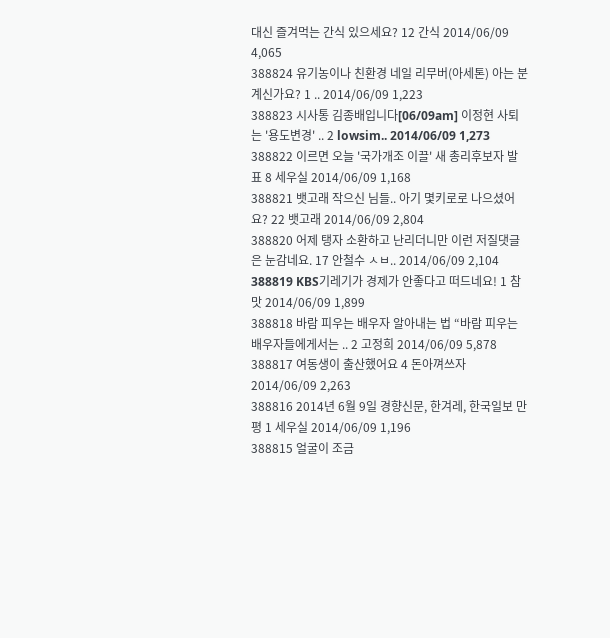대신 즐겨먹는 간식 있으세요? 12 간식 2014/06/09 4,065
388824 유기농이나 친환경 네일 리무버(아세톤) 아는 분 계신가요? 1 .. 2014/06/09 1,223
388823 시사통 김종배입니다[06/09am] 이정현 사퇴는 '용도변경' .. 2 lowsim.. 2014/06/09 1,273
388822 이르면 오늘 '국가개조 이끌' 새 총리후보자 발표 8 세우실 2014/06/09 1,168
388821 뱃고래 작으신 님들.. 아기 몇키로로 나으셨어요? 22 뱃고래 2014/06/09 2,804
388820 어제 탱자 소환하고 난리더니만 이런 저질댓글은 눈감네요. 17 안철수 ㅅㅂ.. 2014/06/09 2,104
388819 KBS기레기가 경제가 안좋다고 떠드네요! 1 참맛 2014/06/09 1,899
388818 바람 피우는 배우자 알아내는 법 “바람 피우는 배우자들에게서는 .. 2 고정희 2014/06/09 5,878
388817 여동생이 출산했어요 4 돈아껴쓰자 2014/06/09 2,263
388816 2014년 6월 9일 경향신문, 한겨레, 한국일보 만평 1 세우실 2014/06/09 1,196
388815 얼굴이 조금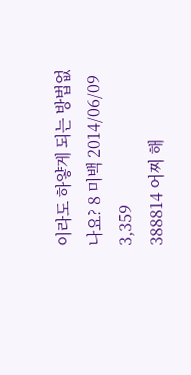이라도 하얗게 되는 방법없나요? 8 미백 2014/06/09 3,359
388814 어찌 해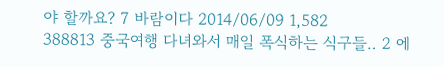야 할까요? 7 바람이다 2014/06/09 1,582
388813 중국여행 다녀와서 매일 폭식하는 식구들‥ 2 에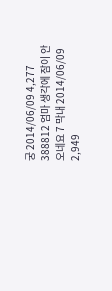궁 2014/06/09 4,277
388812 엄마 생각에 잠이 안오네요 7 막내 2014/06/09 2,949